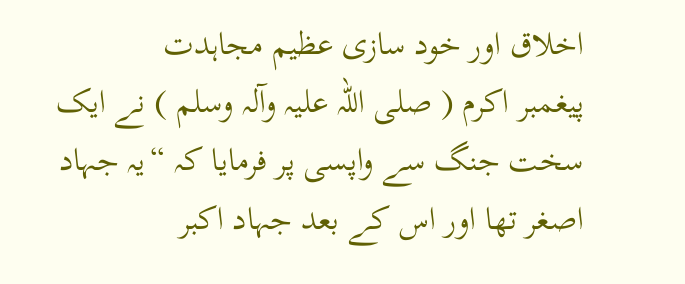اخلاق اور خود سازی عظیم مجاہدت
پیغمبر اکرم ( صلی اللہ علیہ وآلہ وسلم ) نے ایک سخت جنگ سے واپسی پر فرمایا کہ “یہ جہاد اصغر تھا اور اس کے بعد جہاد اکبر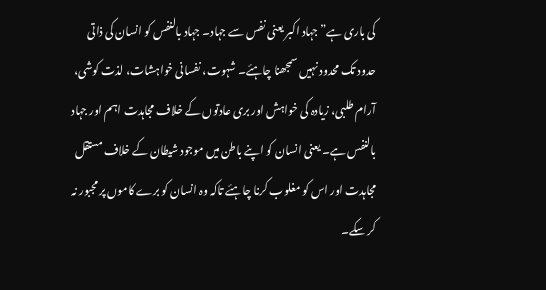کی باری ہے” جہاد اکبر یعنی نفس سے جہاد۔ جہاد بالنفس کو انسان کی ذاتی حدود تک محدود نہیں سمجھنا چاہئے۔ شہوت، نفسانی خواہشات، لذت کوشی، آرام طلبی، زیادہ کی خواہش اور بری عادتوں کے خلاف مجاہدت اہم اور جہاد بالنفس ہے۔ یعنی انسان کو اپنے باطن میں موجود شیطان کے خلاف مستقل مجاہدت اور اس کو مغلوب کرنا چاہئے تاکہ وہ انسان کو برے کاموں پر مجبور نہ کر سکے۔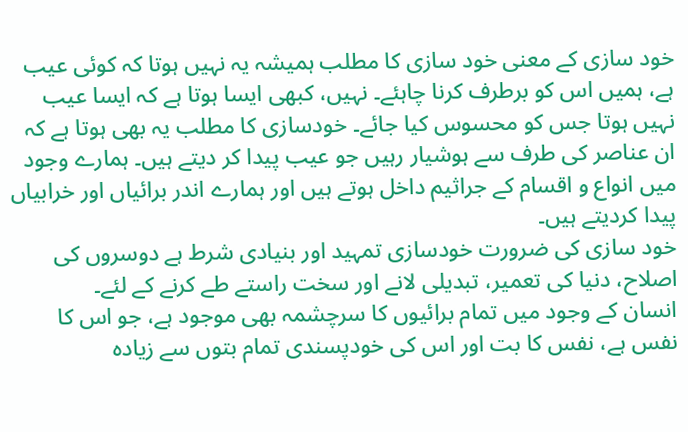خود سازی کے معنی خود سازی کا مطلب ہمیشہ یہ نہیں ہوتا کہ کوئی عیب ہے، ہمیں اس کو برطرف کرنا چاہئے۔ نہیں، کبھی ایسا ہوتا ہے کہ ایسا عیب نہیں ہوتا جس کو محسوس کیا جائے۔ خودسازی کا مطلب یہ بھی ہوتا ہے کہ ان عناصر کی طرف سے ہوشیار رہیں جو عیب پیدا کر دیتے ہیں۔ ہمارے وجود میں انواع و اقسام کے جراثیم داخل ہوتے ہیں اور ہمارے اندر برائیاں اور خرابیاں پیدا کردیتے ہیں۔
خود سازی کی ضرورت خودسازی تمہید اور بنیادی شرط ہے دوسروں کی اصلاح، دنیا کی تعمیر، تبدیلی لانے اور سخت راستے طے کرنے کے لئے۔
انسان کے وجود میں تمام برائیوں کا سرچشمہ بھی موجود ہے، جو اس کا نفس ہے، نفس کا بت اور اس کی خودپسندی تمام بتوں سے زیادہ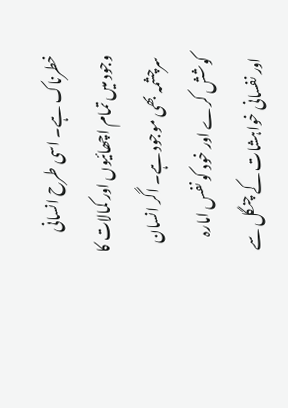خطرناک ہے۔ اسی طرح انسانی وجود میں تمام اچھائیوں اور کمالات کا سرچشمہ بھی موجود ہے۔ اگر انسان کوشش کرے اور خود کو نفس امارہ اور نفسانی خواہشات کے چنگل سے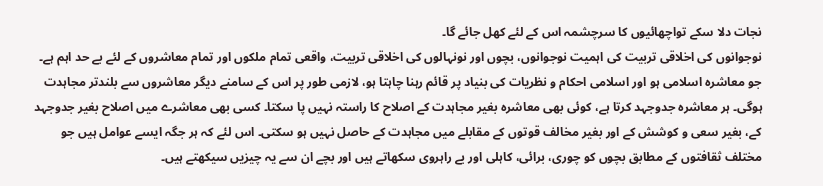نجات دلا سکے تواچھائیوں کا سرچشمہ اس کے لئے کھل جائے گا۔
نوجوانوں کی اخلاقی تربیت کی اہمیت نوجوانوں، بچوں اور نونہالوں کی اخلاقی تربیت، واقعی تمام ملکوں اور تمام معاشروں کے لئے بے حد اہم ہے۔ جو معاشرہ اسلامی ہو اور اسلامی احکام و نظریات کی بنیاد پر قائم رہنا چاہتا ہو، لازمی طور پر اس کے سامنے دیگر معاشروں سے بلندتر مجاہدت ہوگی۔ ہر معاشرہ جدوجہد کرتا ہے، کوئی بھی معاشرہ بغیر مجاہدت کے اصلاح کا راستہ نہیں پا سکتا۔ کسی بھی معاشرے میں اصلاح بغیر جدوجہد کے، بغیر سعی و کوشش کے اور بغیر مخالف قوتوں کے مقابلے میں مجاہدت کے حاصل نہیں ہو سکتی۔ اس لئے کہ ہر جگہ ایسے عوامل ہیں جو مختلف ثقافتوں کے مطابق بچوں کو چوری، برائی، کاہلی اور بے راہروی سکھاتے ہیں اور بچے ان سے یہ چیزیں سیکھتے ہیں۔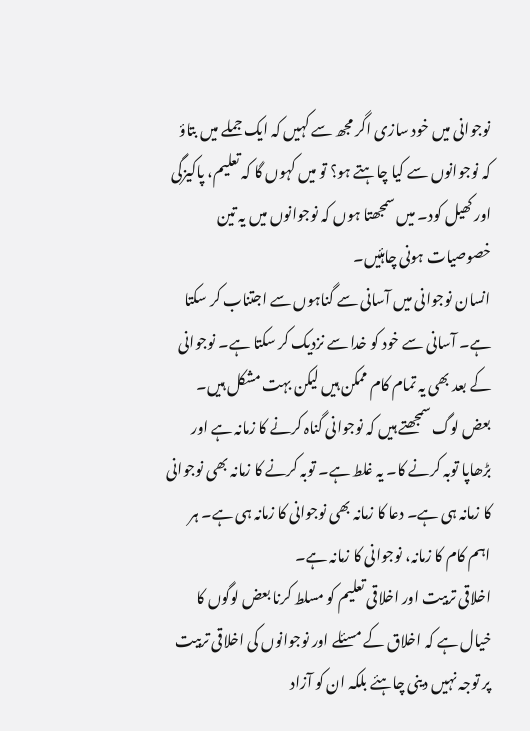نوجوانی میں خود سازی اگر مجھ سے کہیں کہ ایک جملے میں بتاؤ کہ نوجوانوں سے کیا چاہتے ہو؟ تو میں کہوں گا کہ تعلیم، پاکیزگی اور کھیل کود۔ میں سمجھتا ہوں کہ نوجوانوں میں یہ تین خصوصیات ہونی چاہئیں۔
انسان نوجوانی میں آسانی سے گناہوں سے اجتناب کر سکتا ہے۔ آسانی سے خود کو خدا سے نزدیک کر سکتا ہے۔ نوجوانی کے بعد بھی یہ تمام کام ممکن ہیں لیکن بہت مشکل ہیں۔ بعض لوگ سمجھتے ہیں کہ نوجوانی گناہ کرنے کا زمانہ ہے اور بڑھاپا توبہ کرنے کا۔ یہ غلط ہے۔ توبہ کرنے کا زمانہ بھی نوجوانی کا زمانہ ہی ہے۔ دعا کا زمانہ بھی نوجوانی کا زمانہ ہی ہے۔ ہر اہم کام کا زمانہ، نوجوانی کا زمانہ ہے۔
اخلاقی تربیت اور اخلاقی تعلیم کو مسلط کرنا بعض لوگوں کا خیال ہے کہ اخلاق کے مسئلے اور نوجوانوں کی اخلاقی تربیت پر توجہ نہیں دینی چاہئے بلکہ ان کو آزاد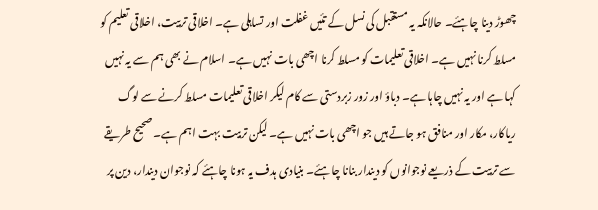چھوڑ دینا چاہئے۔ حالانکہ یہ مستقبل کی نسل کے تئیں غفلت اور تساہلی ہے۔ اخلاقی تربیت، اخلاقی تعلیم کو مسلط کرنا نہیں ہے۔ اخلاقی تعلیمات کو مسلط کرنا اچھی بات نہیں ہے۔ اسلام نے بھی ہم سے یہ نہیں کہا ہے اور یہ نہیں چاہا ہے۔ دباؤ اور زور زبردستی سے کام لیکر اخلاقی تعلیمات مسلط کرنے سے لوگ ریاکار، مکار اور منافق ہو جاتے ہیں جو اچھی بات نہیں ہے۔ لیکن تربیت بہت اہم ہے۔ صحیح طریقے سے تربیت کے ذریعے نوجوانوں کو دیندار بنانا چاہئے۔ بنیادی ہدف یہ ہونا چاہئے کہ نوجوان دیندار، دین پر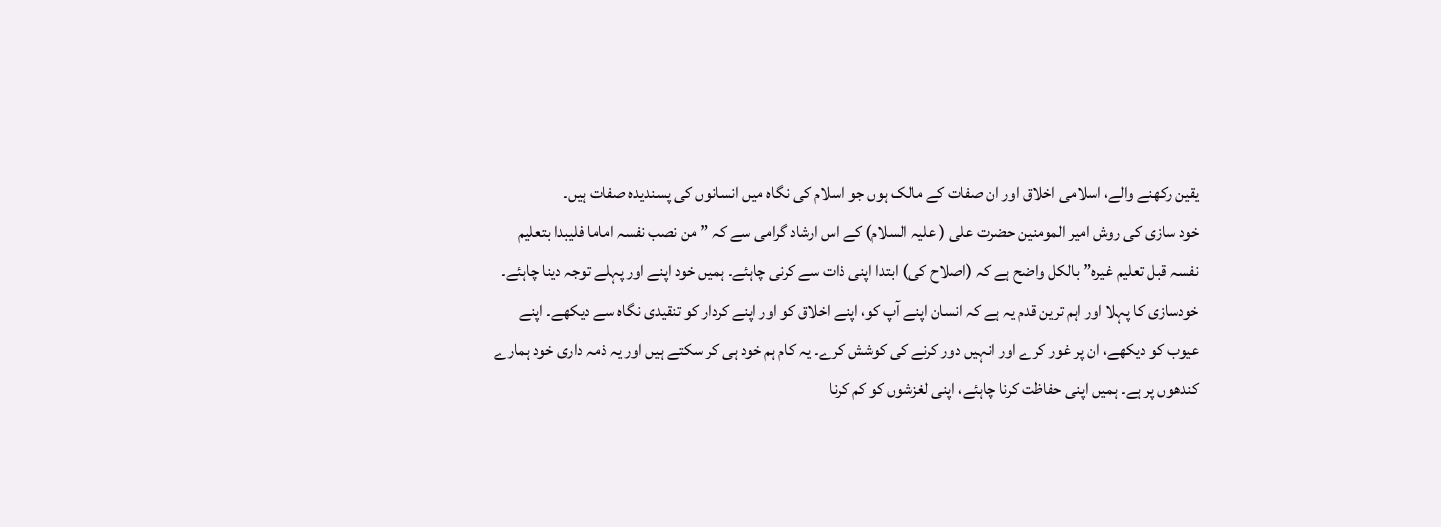یقین رکھنے والے، اسلامی اخلاق اور ان صفات کے مالک ہوں جو اسلام کی نگاہ میں انسانوں کی پسندیدہ صفات ہیں۔
خود سازی کی روش امیر المومنین حضرت علی ( علیہ السلام) کے اس ارشاد گرامی سے کہ ” من نصب نفسہ اماما فلیبدا بتعلیم نفسہ قبل تعلیم غیرہ” بالکل واضح ہے کہ (اصلاح کی) ابتدا اپنی ذات سے کرنی چاہئے۔ ہمیں خود اپنے اور پہلے توجہ دینا چاہئے۔ خودسازی کا پہلا اور اہم ترین قدم یہ ہے کہ انسان اپنے آپ کو، اپنے اخلاق کو اور اپنے کردار کو تنقیدی نگاہ سے دیکھے۔ اپنے عیوب کو دیکھے، ان پر غور کرے اور انہیں دور کرنے کی کوشش کرے۔ یہ کام ہم خود ہی کر سکتے ہیں اور یہ ذمہ داری خود ہمارے کندھوں پر ہے۔ ہمیں اپنی حفاظت کرنا چاہئے، اپنی لغزشوں کو کم کرنا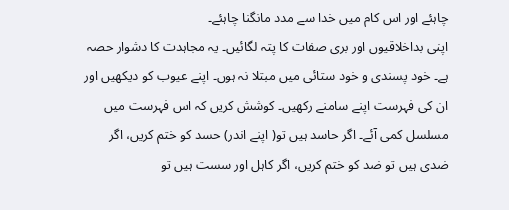چاہئے اور اس کام میں خدا سے مدد مانگنا چاہئے۔
اپنی بداخلاقیوں اور بری صفات کا پتہ لگائیں۔ یہ مجاہدت کا دشوار حصہ ہے۔ خود پسندی و خود ستائی میں مبتلا نہ ہوں۔ اپنے عیوب کو دیکھیں اور ان کی فہرست اپنے سامنے رکھیں۔ کوشش کریں کہ اس فہرست میں مسلسل کمی آئے۔ اگر حاسد ہیں تو( اپنے اندر) حسد کو ختم کریں، اگر ضدی ہیں تو ضد کو ختم کریں، اگر کاہل اور سست ہیں تو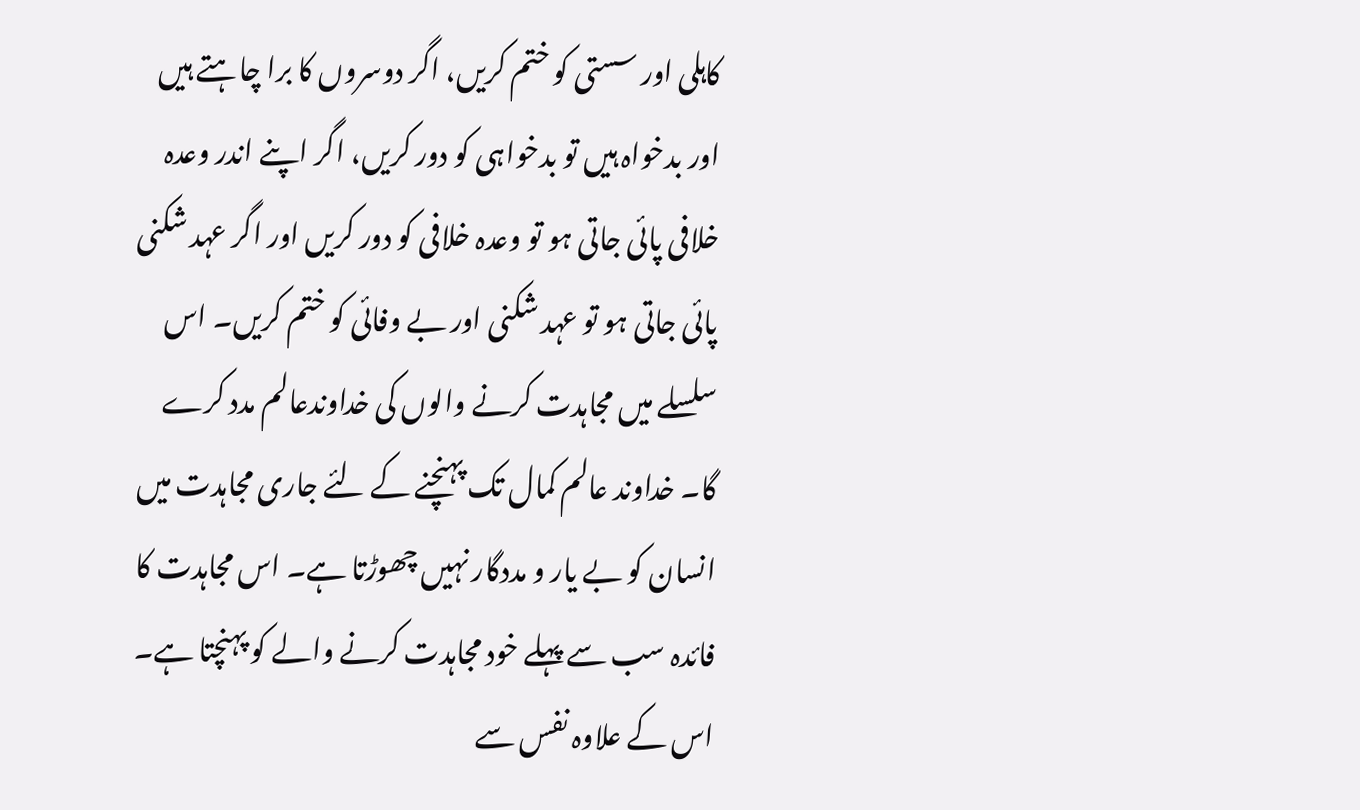کاہلی اور سستی کو ختم کریں، اگر دوسروں کا برا چاہتے ہیں اور بدخواہ ہیں تو بدخواہی کو دور کریں، اگر اپنے اندر وعدہ خلافی پائی جاتی ہو تو وعدہ خلافی کو دور کریں اور اگر عہد شکنی پائی جاتی ہو تو عہد شکنی اور بے وفائی کو ختم کریں۔ اس سلسلے میں مجاہدت کرنے والوں کی خداوندعالم مدد کرے گا۔ خداوند عالم کمال تک پہنچنے کے لئے جاری مجاہدت میں انسان کو بے یار و مددگار نہیں چھوڑتا ہے۔ اس مجاہدت کا فائدہ سب سے پہلے خود مجاہدت کرنے والے کو پہنچتا ہے۔ اس کے علاوہ نفس سے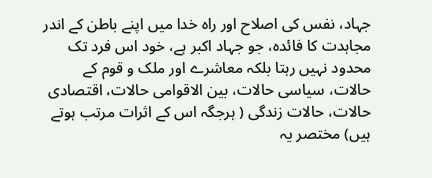جہاد، نفس کی اصلاح اور راہ خدا میں اپنے باطن کے اندر مجاہدت کا فائدہ، جو جہاد اکبر ہے، خود اس فرد تک محدود نہیں رہتا بلکہ معاشرے اور ملک و قوم کے حالات، سیاسی حالات، بین الاقوامی حالات، اقتصادی حالات، حالات زندگی ( ہرجگہ اس کے اثرات مرتب ہوتے ہیں) مختصر یہ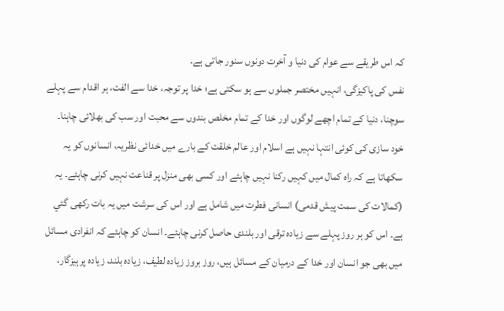کہ اس طریقے سے عوام کی دنیا و آخرت دونوں سنور جاتی ہے۔
نفس کی پاکیزگی، انہیں مختصر جملوں سے ہو سکتی ہے؛ خدا پر توجہ، خدا سے الفت، ہر اقدام سے پہلے سوچنا، دنیا کے تمام اچھے لوگوں اور خدا کے تمام مخلص بندوں سے محبت اور سب کی بھلائی چاہنا۔
خود سازی کی کوئی انتہا نہیں ہے اسلام اور عالم خلقت کے بارے میں خدائی نظریہ، انسانوں کو یہ سکھاتا ہے کہ راہ کمال میں کہیں رکنا نہیں چاہئے اور کسی بھی منزل پر قناعت نہیں کرنی چاہئے۔ یہ (کمالات کی سمت پیش قدمی) انسانی فطرت میں شامل ہے اور اس کی سرشت میں یہ بات رکھی گئي ہے۔ اس کو ہر روز پہلے سے زیادہ ترقی اور بلندی حاصل کرنی چاہئے۔ انسان کو چاہئے کہ انفرادی مسائل میں بھی جو انسان اور خدا کے درمیان کے مسائل ہیں، روز بروز زیادہ لطیف، زیادہ بلند، زیادہ پرہیزگار،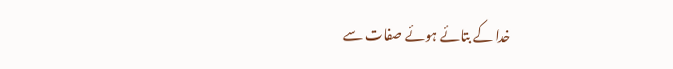خدا کے بتائے ہوئے صفات سے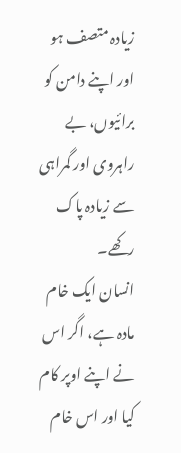زیادہ متصف ہو اور اپنے دامن کو برائیوں، بے راہروی اور گمراہی سے زیادہ پاک رکھے۔
انسان ایک خام مادہ ہے، اگر اس نے اپنے اوپر کام کیا اور اس خام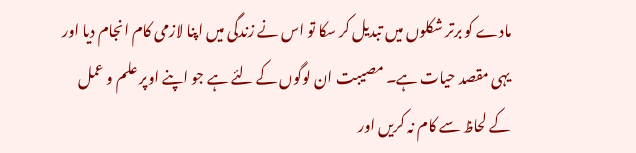مادے کو برتر شکلوں میں تبدیل کر سکا تو اس نے زندگی میں اپنا لازمی کام انجام دیا اور یہی مقصد حیات ہے۔ مصیبت ان لوگوں کے لئے ہے جو اپنے اوپر علم و عمل کے لحاظ سے کام نہ کریں اور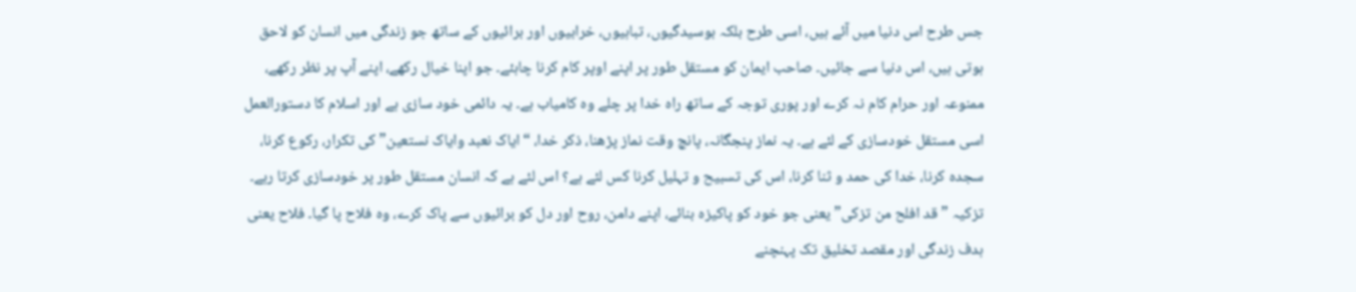جس طرح اس دنیا میں آئے ہیں، اسی طرح بلکہ بوسیدگیوں، تباہیوں، خرابیوں اور برائیوں کے ساتھ جو زندگی میں انسان کو لاحق ہوتی ہیں، اس دنیا سے جائیں۔ صاحب ایمان کو مستقل طور پر اپنے اوپر کام کرنا چاہئے۔ جو اپنا خیال رکھے، اپنے آپ پر نظر رکھے، ممنوعہ اور حرام کام نہ کرے اور پوری توجہ کے ساتھ راہ خدا پر چلے وہ کامیاب ہے۔ یہ دائمی خود سازی ہے اور اسلام کا دستورالعمل اسی مستقل خودسازی کے لئے ہے۔ یہ نماز پنجگانہ، پانچ وقت نماز پڑھنا، ذکر خدا، “ایاک نعبد وایاک نستعین” کی تکرار، رکوع کرنا، سجدہ کرنا، خدا کی حمد و ثنا کرنا، اس کی تسبیح و تہلیل کرنا کس لئے ہے؟ اس لئے ہے کہ انسان مستقل طور پر خودسازی کرتا رہے۔
تزکیہ ” قد افلح من تزکی” یعنی جو خود کو پاکیزہ بنائے، اپنے دامن، روح اور دل کو برائیوں سے پاک کرے، وہ فلاح پا گیا۔ فلاح یعنی ہدف زندگی اور مقصد تخلیق تک پہنچنے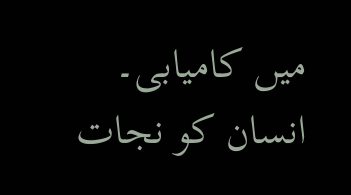میں کامیابی۔
انسان کو نجات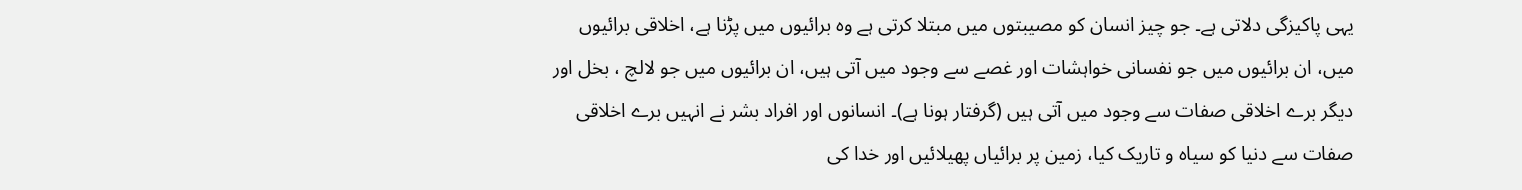یہی پاکیزگی دلاتی ہے۔ جو چیز انسان کو مصیبتوں میں مبتلا کرتی ہے وہ برائیوں میں پڑنا ہے، اخلاقی برائیوں میں، ان برائیوں میں جو نفسانی خواہشات اور غصے سے وجود میں آتی ہیں، ان برائیوں میں جو لالچ ، بخل اور دیگر برے اخلاقی صفات سے وجود میں آتی ہیں (گرفتار ہونا ہے)۔ انسانوں اور افراد بشر نے انہیں برے اخلاقی صفات سے دنیا کو سیاہ و تاریک کیا، زمین پر برائیاں پھیلائیں اور خدا کی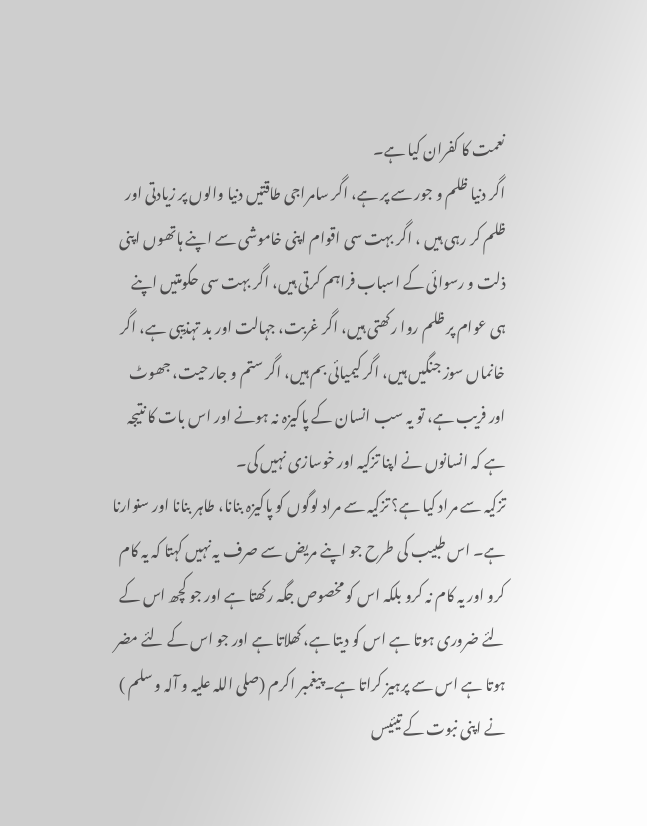نعمت کا کفران کیا ہے۔
اگر دنیا ظلم و جور سے پر ہے، اگر سامراجی طاقتیں دنیا والوں پر زیادتی اور ظلم کر رہی ہیں ، اگر بہت سی اقوام اپنی خاموشی سے اپنے ہاتھوں اپنی ذلت و رسوائی کے اسباب فراہم کرتی ہیں، اگر بہت سی حکومتیں اپنے ہی عوام پر ظلم روا رکھتی ہیں، اگر غربت، جہالت اور بد تہذیبی ہے، اگر خانماں سوز جنگیں ہیں، اگر کیمیائی بم ہیں، اگر ستم و جارحیت، جھوٹ اور فریب ہے، تو یہ سب انسان کے پاکیزہ نہ ہونے اور اس بات کا نتیجہ ہے کہ انسانوں نے اپنا تزکیہ اور خوسازی نہیں کی۔
تزکیہ سے مراد کیا ہے؟ تزکیہ سے مراد لوگوں کو پاکیزہ بنانا، طاہر بنانا اور سنوارنا ہے۔ اس طبیب کی طرح جو اپنے مریض سے صرف یہ نہیں کہتا کہ یہ کام کرو اور یہ کام نہ کرو بلکہ اس کو مخصوص جگہ رکھتا ہے اور جو کچھ اس کے لئے ضروری ہوتا ہے اس کو دیتا ہے، کھلاتا ہے اور جو اس کے لئے مضر ہوتا ہے اس سے پرہیز کراتا ہے۔ پیغمبر اکرم (صلی اللہ علیہ و آلہ و سلم ) نے اپنی نبوت کے تیئیس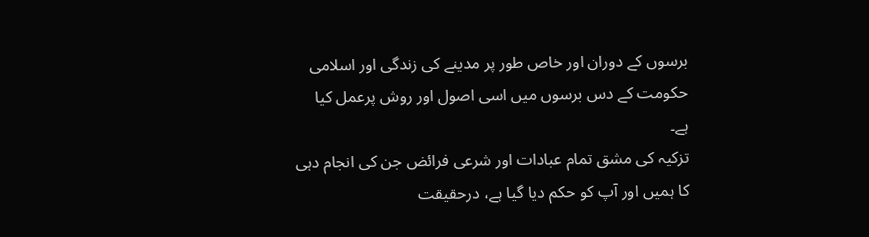برسوں کے دوران اور خاص طور پر مدینے کی زندگی اور اسلامی حکومت کے دس برسوں میں اسی اصول اور روش پرعمل کیا ہے۔
تزکیہ کی مشق تمام عبادات اور شرعی فرائض جن کی انجام دہی کا ہمیں اور آپ کو حکم دیا گیا ہے، درحقیقت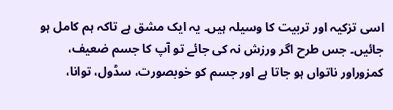اسی تزکیہ اور تربیت کا وسیلہ ہیں۔ یہ ایک مشق ہے تاکہ ہم کامل ہو جائیں۔ جس طرح اگر ورزش نہ کی جائے تو آپ کا جسم ضعیف، کمزوراور ناتواں ہو جاتا ہے اور جسم کو خوبصورت، سڈول، توانا،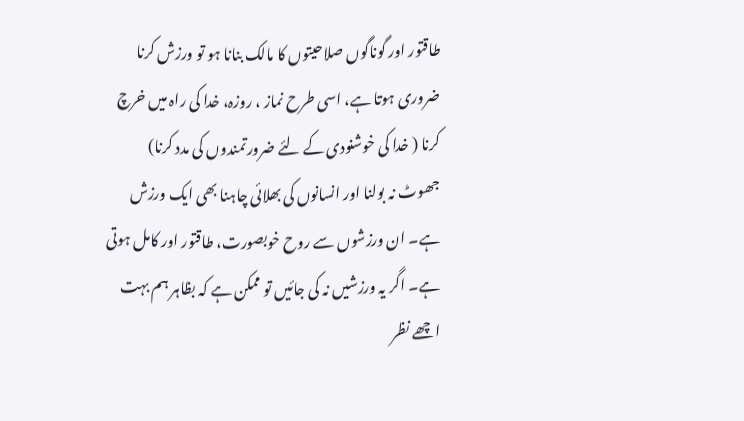طاقتور اور گوناگوں صلاحیتوں کا مالک بنانا ہو تو ورزش کرنا ضروری ہوتا ہے، اسی طرح نماز ، روزہ، خدا کی راہ میں خرچ کرنا ( خدا کی خوشنودی کے لئے ضرورتمندوں کی مدد کرنا) جھوٹ نہ بولنا اور انسانوں کی بھلائی چاہنا بھی ایک ورزش ہے۔ ان ورزشوں سے روح خوبصورت، طاقتور اور کامل ہوتی ہے۔ اگر یہ ورزشیں نہ کی جائیں تو ممکن ہے کہ بظاہر ہم بہت اچھے نظر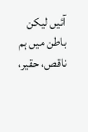آئیں لیکن باطن میں ہم ناقص، حقیر،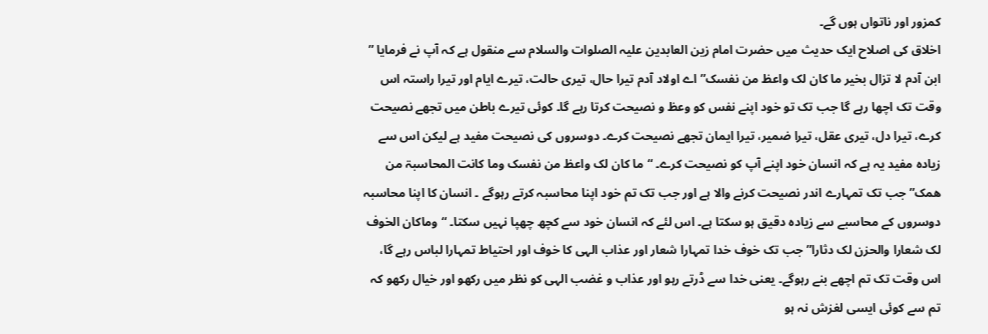کمزور اور ناتواں ہوں گے۔
اخلاق کی اصلاح ایک حدیث میں حضرت امام زین العابدین علیہ الصلوات والسلام سے منقول ہے کہ آپ نے فرمایا ” ابن آدم لا تزال بخیر ما کان لک واعظ من نفسک” اے اولاد آدم تیرا حال، تیری حالت، تیرے ایام اور تیرا راستہ اس وقت تک اچھا رہے گا جب تک تو خود اپنے نفس کو وعظ و نصیحت کرتا رہے گا۔ کوئی تیرے باطن میں تجھے نصیحت کرے، تیرا دل، تیری عقل، تیرا ضمیر، تیرا ایمان تجھے نصیحت کرے۔ دوسروں کی نصیحت مفید ہے لیکن اس سے زیادہ مفید یہ ہے کہ انسان خود اپنے آپ کو نصیحت کرے۔ “ما کان لک واعظ من نفسک وما کانت المحاسبۃ من ھمک” جب تک تمہارے اندر نصیحت کرنے والا ہے اور جب تک تم خود اپنا محاسبہ کرتے رہوگے ۔ انسان کا اپنا محاسبہ دوسروں کے محاسبے سے زیادہ دقیق ہو سکتا ہے۔ اس لئے کہ انسان خود سے کچھ چھپا نہیں سکتا۔ “وماکان الخوف لک شعارا والحزن لک دثارا” جب تک خوف خدا تمہارا شعار اور عذاب الہی کا خوف اور احتیاط تمہارا لباس رہے گا، اس وقت تک تم اچھے بنے رہوگے۔ یعنی خدا سے ڈرتے رہو اور عذاب و غضب الہی کو نظر میں رکھو اور خیال رکھو کہ تم سے کوئی ایسی لغزش نہ ہو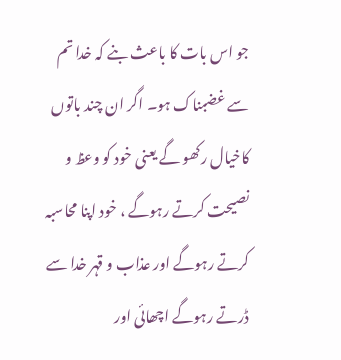جو اس بات کا باعث بنے کہ خدا تم سے غضبناک ہو۔ اگر ان چند باتوں کاخیال رکھو گے یعنی خود کو وعظ و نصیحت کرتے رہوگے ، خود اپنا محاسبہ کرتے رہوگے اور عذاب و قہر خدا سے ڈرتے رہوگے اچھائی اور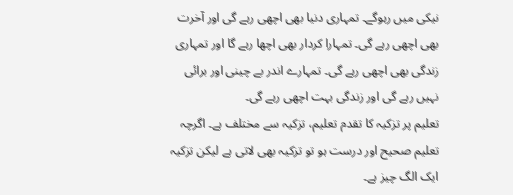نیکی میں رہوگے۔ تمہاری دنیا بھی اچھی رہے گی اور آخرت بھی اچھی رہے گی۔ تمہارا کردار بھی اچھا رہے گا اور تمہاری زندگی بھی اچھی رہے گی۔ تمہارے اندر بے چینی اور برائی نہیں رہے گی اور زندگی بہت اچھی رہے گی۔
تعلیم پر تزکیہ کا تقدم تعلیم، تزکیہ سے مختلف ہے۔ اگرچہ تعلیم صحیح اور درست ہو تو تزکیہ بھی لاتی ہے لیکن تزکیہ ایک الگ چیز ہے۔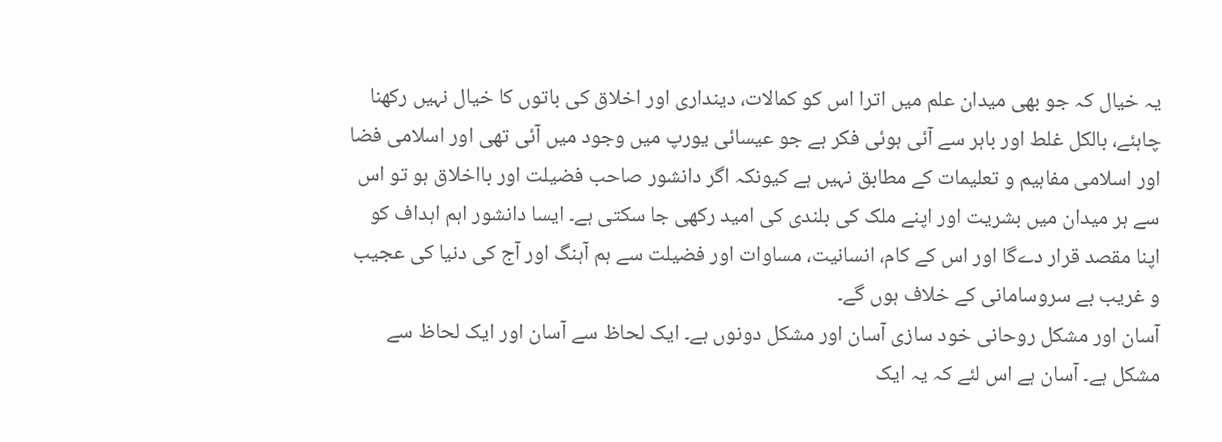یہ خیال کہ جو بھی میدان علم میں اترا اس کو کمالات، دینداری اور اخلاق کی باتوں کا خیال نہیں رکھنا چاہئے، بالکل غلط اور باہر سے آئی ہوئی فکر ہے جو عیسائی یورپ میں وجود میں آئی تھی اور اسلامی فضا اور اسلامی مفاہیم و تعلیمات کے مطابق نہیں ہے کیونکہ اگر دانشور صاحب فضیلت اور بااخلاق ہو تو اس سے ہر میدان میں بشریت اور اپنے ملک کی بلندی کی امید رکھی جا سکتی ہے۔ ایسا دانشور اہم اہداف کو اپنا مقصد قرار دےگا اور اس کے کام، انسانیت، مساوات اور فضیلت سے ہم آہنگ اور آج کی دنیا کی عجیب و غریب بے سروسامانی کے خلاف ہوں گے۔
آسان اور مشکل روحانی خود سازی آسان اور مشکل دونوں ہے۔ ایک لحاظ سے آسان اور ایک لحاظ سے مشکل ہے۔ آسان ہے اس لئے کہ یہ ایک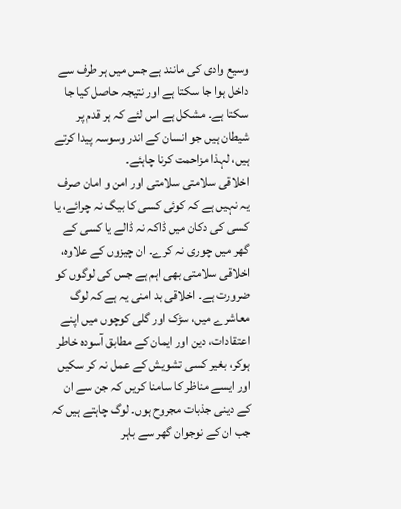وسیع وادی کی مانند ہے جس میں ہر طرف سے داخل ہوا جا سکتا ہے اور نتیجہ حاصل کیا جا سکتا ہے۔ مشکل ہے اس لئے کہ ہر قدم پر شیطان ہیں جو انسان کے اندر وسوسہ پیدا کرتے ہیں، لہذا مزاحمت کرنا چاہئے۔
اخلاقی سلامتی سلامتی اور امن و امان صرف یہ نہیں ہے کہ کوئی کسی کا بیگ نہ چرائے، یا کسی کی دکان میں ڈاکہ نہ ڈالے یا کسی کے گھر میں چوری نہ کرے۔ ان چیزوں کے علاوہ، اخلاقی سلامتی بھی اہم ہے جس کی لوگوں کو ضرورت ہے۔ اخلاقی بد امنی یہ ہے کہ لوگ معاشرے میں، سڑک اور گلی کوچوں میں اپنے اعتقادات، دین اور ایمان کے مطابق آسودہ خاطر ہوکر، بغیر کسی تشویش کے عمل نہ کر سکیں اور ایسے مناظر کا سامنا کریں کہ جن سے ان کے دینی جذبات مجروح ہوں۔ لوگ چاہتے ہیں کہ جب ان کے نوجوان گھر سے باہر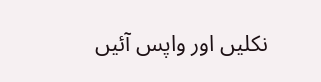نکلیں اور واپس آئیں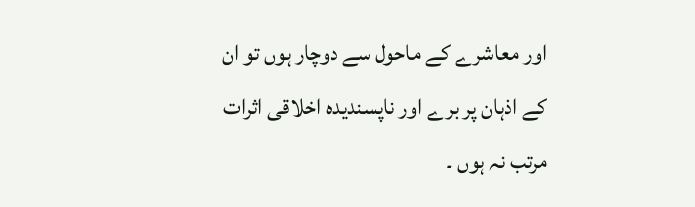اور معاشرے کے ماحول سے دوچار ہوں تو ان کے اذہان پر برے اور ناپسندیدہ اخلاقی اثرات مرتب نہ ہوں ۔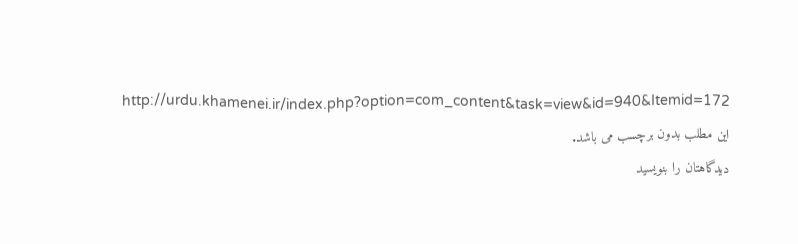http://urdu.khamenei.ir/index.php?option=com_content&task=view&id=940&Itemid=172
این مطلب بدون برچسب می باشد.
دیدگاهتان را بنویسید